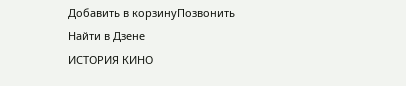Добавить в корзинуПозвонить
Найти в Дзене
ИСТОРИЯ КИНО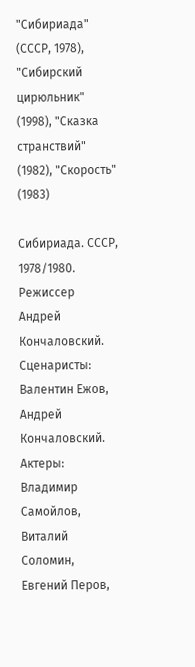"Сибириада" (СССР, 1978), "Сибирский цирюльник" (1998), "Сказка странствий" (1982), "Скорость" (1983)

Сибириада. СССР, 1978/1980. Режиссер Андрей Кончаловский. Сценаристы: Валентин Ежов, Андрей Кончаловский. Актеры: Владимир Самойлов, Виталий Соломин, Евгений Перов,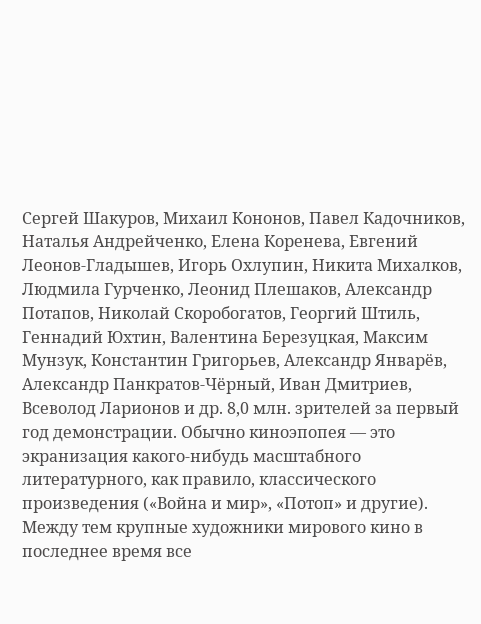Сергей Шакуров, Михаил Кононов, Павел Кадочников, Наталья Андрейченко, Елена Коренева, Евгений Леонов-Гладышев, Игорь Охлупин, Никита Михалков, Людмила Гурченко, Леонид Плешаков, Александр Потапов, Николай Скоробогатов, Георгий Штиль, Геннадий Юхтин, Валентина Березуцкая, Максим Мунзук, Константин Григорьев, Александр Январёв, Александр Панкратов-Чёрный, Иван Дмитриев, Всеволод Ларионов и др. 8,0 млн. зрителей за первый год демонстрации. Обычно киноэпопея — это экранизация какого-нибудь масштабного литературного, как правило, классического произведения («Война и мир», «Потоп» и другие). Между тем крупные художники мирового кино в последнее время все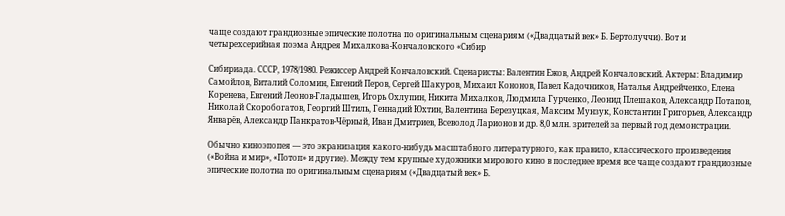чаще создают грандиозные эпические полотна по оригинальным сценариям («Двадцатый век» Б. Бертолуччи). Вот и четырехсерийная поэма Андрея Михалкова-Кончаловского «Сибир

Сибириада. СССР, 1978/1980. Режиссер Андрей Кончаловский. Сценаристы: Валентин Ежов, Андрей Кончаловский. Актеры: Владимир Самойлов, Виталий Соломин, Евгений Перов, Сергей Шакуров, Михаил Кононов, Павел Кадочников, Наталья Андрейченко, Елена Коренева, Евгений Леонов-Гладышев, Игорь Охлупин, Никита Михалков, Людмила Гурченко, Леонид Плешаков, Александр Потапов, Николай Скоробогатов, Георгий Штиль, Геннадий Юхтин, Валентина Березуцкая, Максим Мунзук, Константин Григорьев, Александр Январёв, Александр Панкратов-Чёрный, Иван Дмитриев, Всеволод Ларионов и др. 8,0 млн. зрителей за первый год демонстрации.

Обычно киноэпопея — это экранизация какого-нибудь масштабного литературного, как правило, классического произведения («Война и мир», «Потоп» и другие). Между тем крупные художники мирового кино в последнее время все чаще создают грандиозные эпические полотна по оригинальным сценариям («Двадцатый век» Б.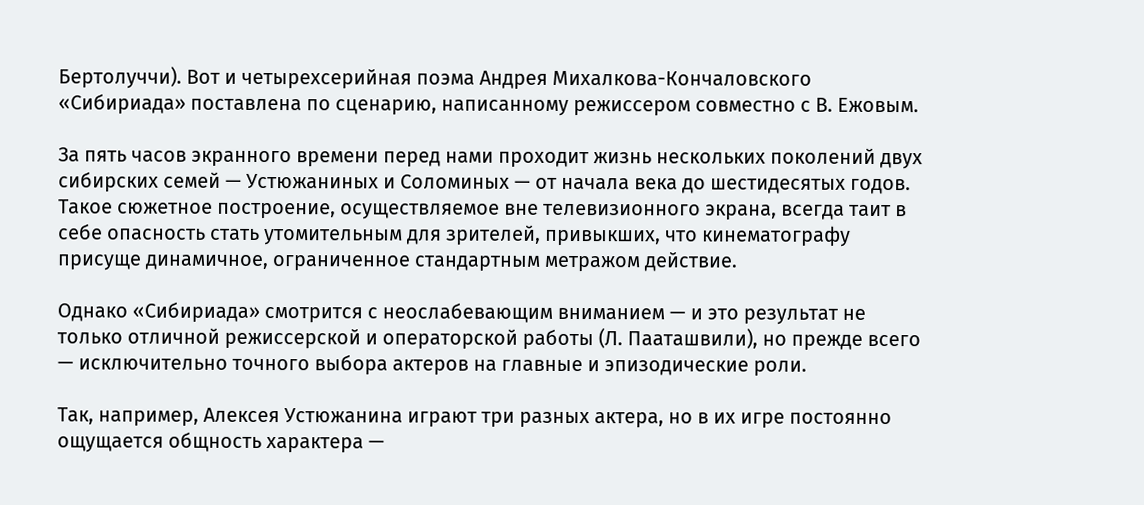Бертолуччи). Вот и четырехсерийная поэма Андрея Михалкова-Кончаловского «Сибириада» поставлена по сценарию, написанному режиссером совместно с В. Ежовым.

За пять часов экранного времени перед нами проходит жизнь нескольких поколений двух сибирских семей — Устюжаниных и Соломиных — от начала века до шестидесятых годов. Такое сюжетное построение, осуществляемое вне телевизионного экрана, всегда таит в себе опасность стать утомительным для зрителей, привыкших, что кинематографу присуще динамичное, ограниченное стандартным метражом действие.

Однако «Сибириада» смотрится с неослабевающим вниманием — и это результат не только отличной режиссерской и операторской работы (Л. Пааташвили), но прежде всего — исключительно точного выбора актеров на главные и эпизодические роли.

Так, например, Алексея Устюжанина играют три разных актера, но в их игре постоянно ощущается общность характера —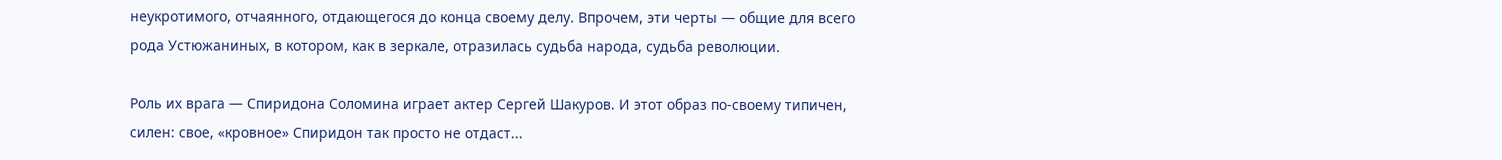неукротимого, отчаянного, отдающегося до конца своему делу. Впрочем, эти черты — общие для всего рода Устюжаниных, в котором, как в зеркале, отразилась судьба народа, судьба революции.

Роль их врага — Спиридона Соломина играет актер Сергей Шакуров. И этот образ по-своему типичен, силен: свое, «кровное» Спиридон так просто не отдаст...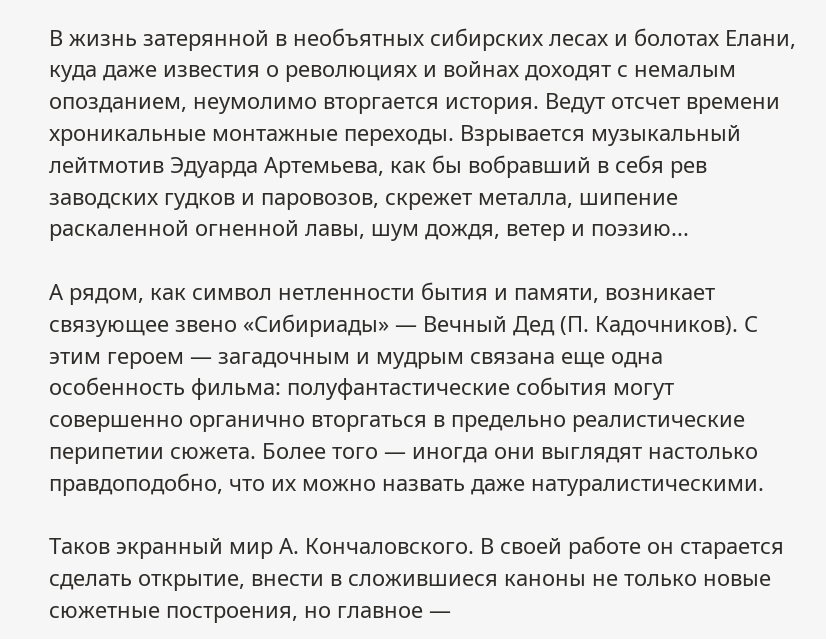В жизнь затерянной в необъятных сибирских лесах и болотах Елани, куда даже известия о революциях и войнах доходят с немалым опозданием, неумолимо вторгается история. Ведут отсчет времени хроникальные монтажные переходы. Взрывается музыкальный лейтмотив Эдуарда Артемьева, как бы вобравший в себя рев заводских гудков и паровозов, скрежет металла, шипение раскаленной огненной лавы, шум дождя, ветер и поэзию...

А рядом, как символ нетленности бытия и памяти, возникает связующее звено «Сибириады» — Вечный Дед (П. Кадочников). С этим героем — загадочным и мудрым связана еще одна особенность фильма: полуфантастические события могут совершенно органично вторгаться в предельно реалистические перипетии сюжета. Более того — иногда они выглядят настолько правдоподобно, что их можно назвать даже натуралистическими.

Таков экранный мир А. Кончаловского. В своей работе он старается сделать открытие, внести в сложившиеся каноны не только новые сюжетные построения, но главное —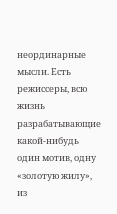неординарные мысли. Есть режиссеры, всю жизнь разрабатывающие какой-нибудь один мотив, одну «золотую жилу», из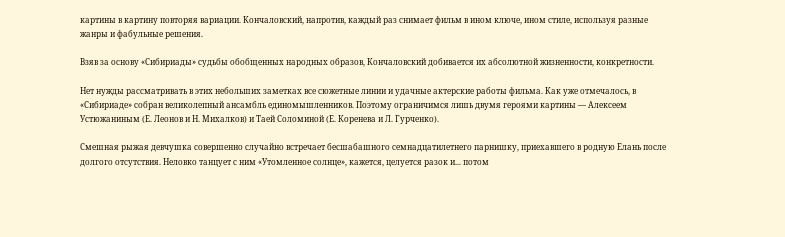картины в картину повторяя вариации. Кончаловский, напротив, каждый раз снимает фильм в ином ключе, ином стиле, используя разные жанры и фабульные решения.

Взяв за основу «Сибириады» судьбы обобщенных народных образов, Кончаловский добивается их абсолютной жизненности, конкретности.

Нет нужды рассматривать в этих небольших заметках все сюжетные линии и удачные актерские работы фильма. Как уже отмечалось, в «Сибириаде» собран великолепный ансамбль единомышленников. Поэтому ограничимся лишь двумя героями картины — Алексеем Устюжаниным (Е. Леонов и Н. Михалков) и Таей Соломиной (Е. Коренева и Л. Гурченко).

Смешная рыжая девчушка совершенно случайно встречает бесшабашного семнадцатилетнего парнишку, приехавшего в родную Елань после долгого отсутствия. Неловко танцует с ним «Утомленное солнце», кажется, целуется разок и... потом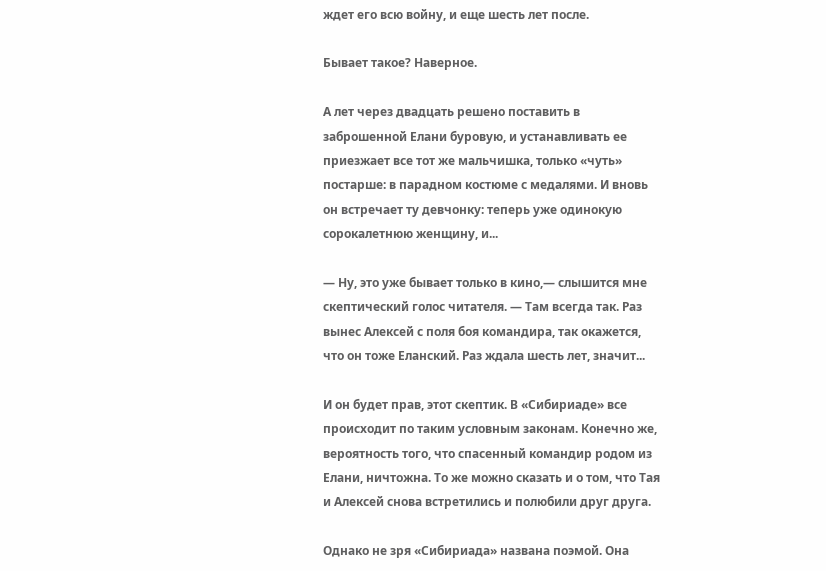ждет его всю войну, и еще шесть лет после.

Бывает такое? Наверное.

А лет через двадцать решено поставить в заброшенной Елани буровую, и устанавливать ее приезжает все тот же мальчишка, только «чуть» постарше: в парадном костюме с медалями. И вновь он встречает ту девчонку: теперь уже одинокую сорокалетнюю женщину, и...

— Ну, это уже бывает только в кино,— слышится мне скептический голос читателя. — Там всегда так. Раз вынес Алексей с поля боя командира, так окажется, что он тоже Еланский. Раз ждала шесть лет, значит...

И он будет прав, этот скептик. В «Сибириаде» все происходит по таким условным законам. Конечно же, вероятность того, что спасенный командир родом из Елани, ничтожна. То же можно сказать и о том, что Тая и Алексей снова встретились и полюбили друг друга.

Однако не зря «Сибириада» названа поэмой. Она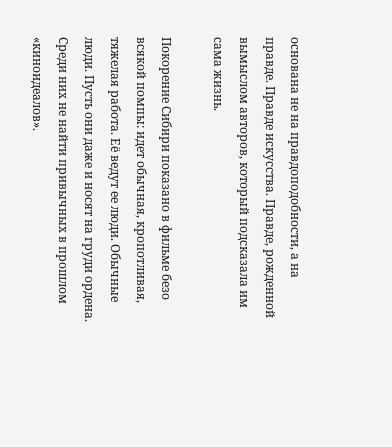основана не на правдоподобности, а на правде. Правде искусства. Правде, рожденной вымыслом авторов, который подсказала им сама жизнь.

Покорение Сибири показано в фильме безо всякой помпы: идет обычная, кропотливая, тяжелая работа. Её ведут ее люди. Обычные люди. Пусть они даже и носят на груди ордена. Среди них не найти привычных в прошлом «киноидеалов».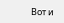Вот и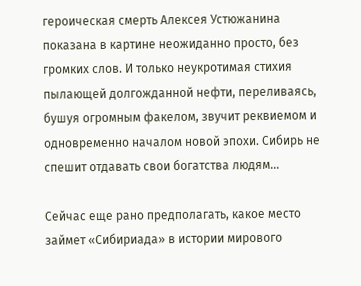героическая смерть Алексея Устюжанина показана в картине неожиданно просто, без громких слов. И только неукротимая стихия пылающей долгожданной нефти, переливаясь, бушуя огромным факелом, звучит реквиемом и одновременно началом новой эпохи. Сибирь не спешит отдавать свои богатства людям…

Сейчас еще рано предполагать, какое место займет «Сибириада» в истории мирового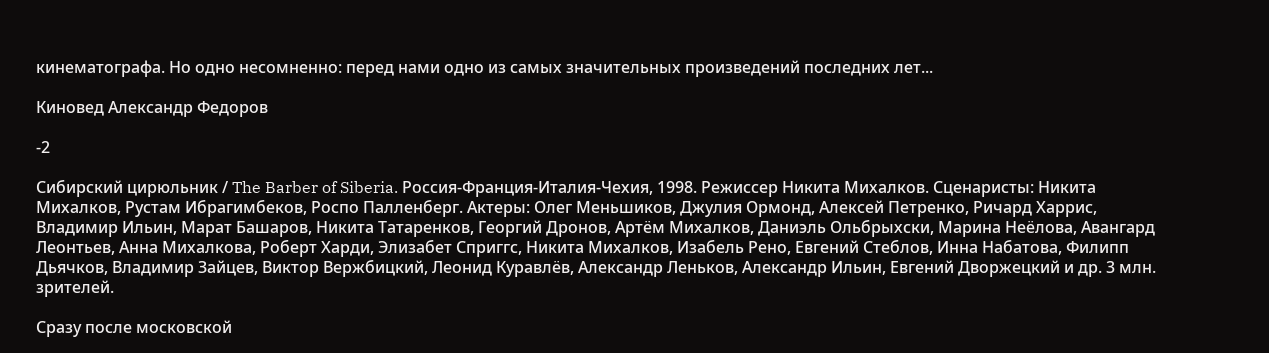кинематографа. Но одно несомненно: перед нами одно из самых значительных произведений последних лет...

Киновед Александр Федоров

-2

Сибирский цирюльник / The Barber of Siberia. Россия-Франция-Италия-Чехия, 1998. Режиссер Никита Михалков. Сценаристы: Никита Михалков, Рустам Ибрагимбеков, Роспо Палленберг. Актеры: Олег Меньшиков, Джулия Ормонд, Алексей Петренко, Ричард Харрис, Владимир Ильин, Марат Башаров, Никита Татаренков, Георгий Дронов, Артём Михалков, Даниэль Ольбрыхски, Марина Неёлова, Авангард Леонтьев, Анна Михалкова, Роберт Харди, Элизабет Сприггс, Никита Михалков, Изабель Рено, Евгений Стеблов, Инна Набатова, Филипп Дьячков, Владимир Зайцев, Виктор Вержбицкий, Леонид Куравлёв, Александр Леньков, Александр Ильин, Евгений Дворжецкий и др. 3 млн. зрителей.

Сразу после московской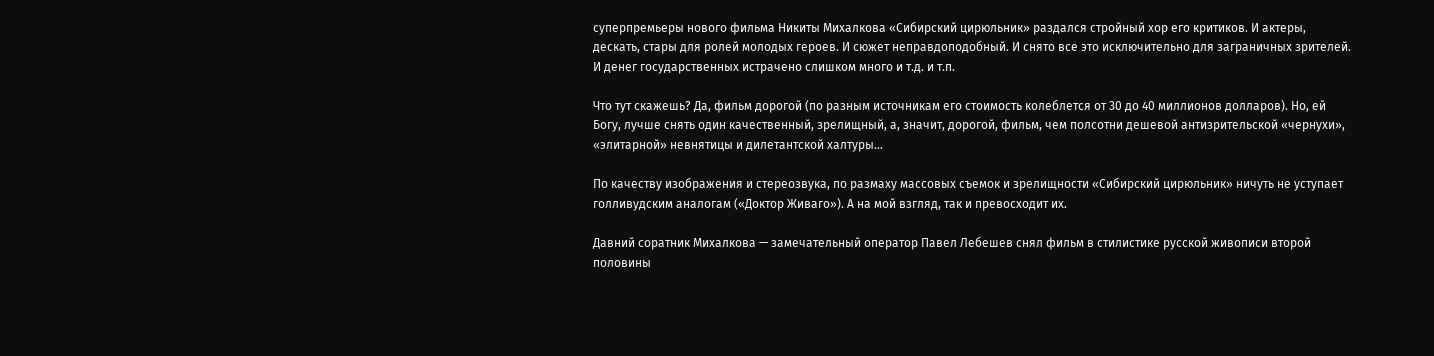суперпремьеры нового фильма Никиты Михалкова «Сибирский цирюльник» раздался стройный хор его критиков. И актеры, дескать, стары для ролей молодых героев. И сюжет неправдоподобный. И снято все это исключительно для заграничных зрителей. И денег государственных истрачено слишком много и т.д. и т.п.

Что тут скажешь? Да, фильм дорогой (по разным источникам его стоимость колеблется от 30 до 40 миллионов долларов). Но, ей Богу, лучше снять один качественный, зрелищный, а, значит, дорогой, фильм, чем полсотни дешевой антизрительской «чернухи», «элитарной» невнятицы и дилетантской халтуры...

По качеству изображения и стереозвука, по размаху массовых съемок и зрелищности «Сибирский цирюльник» ничуть не уступает голливудским аналогам («Доктор Живаго»). А на мой взгляд, так и превосходит их.

Давний соратник Михалкова — замечательный оператор Павел Лебешев снял фильм в стилистике русской живописи второй половины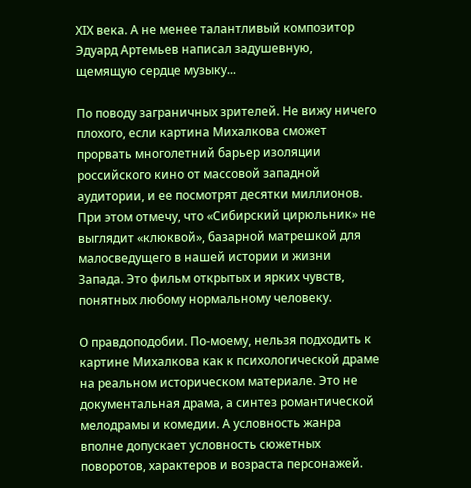ХIХ века. А не менее талантливый композитор Эдуард Артемьев написал задушевную, щемящую сердце музыку...

По поводу заграничных зрителей. Не вижу ничего плохого, если картина Михалкова сможет прорвать многолетний барьер изоляции российского кино от массовой западной аудитории, и ее посмотрят десятки миллионов. При этом отмечу, что «Сибирский цирюльник» не выглядит «клюквой», базарной матрешкой для малосведущего в нашей истории и жизни Запада. Это фильм открытых и ярких чувств, понятных любому нормальному человеку.

О правдоподобии. По-моему, нельзя подходить к картине Михалкова как к психологической драме на реальном историческом материале. Это не документальная драма, а синтез романтической мелодрамы и комедии. А условность жанра вполне допускает условность сюжетных поворотов, характеров и возраста персонажей.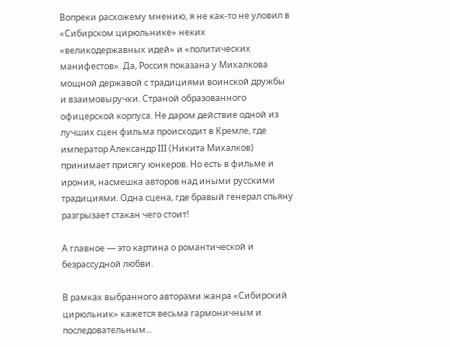Вопреки расхожему мнению, я не как-то не уловил в «Сибирском цирюльнике» неких «великодержавных идей» и «политических манифестов». Да, Россия показана у Михалкова мощной державой с традициями воинской дружбы и взаимовыручки. Страной образованного офицерской корпуса. Не даром действие одной из лучших сцен фильма происходит в Кремле, где император Александр III (Никита Михалков) принимает присягу юнкеров. Но есть в фильме и ирония, насмешка авторов над иными русскими традициями. Одна сцена, где бравый генерал спьяну разгрызает стакан чего стоит!

А главное — это картина о романтической и безрассудной любви.

В рамках выбранного авторами жанра «Сибирский цирюльник» кажется весьма гармоничным и последовательным...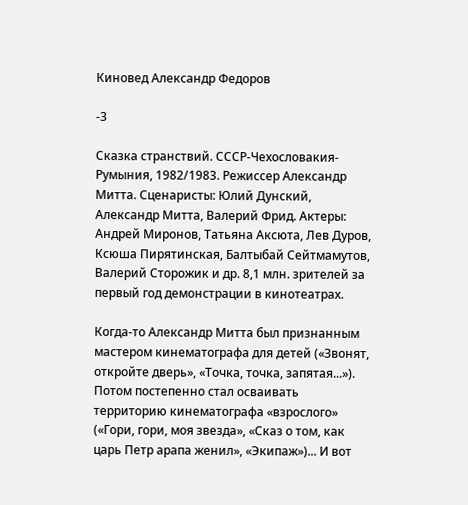Киновед Александр Федоров

-3

Сказка странствий. СССР-Чехословакия-Румыния, 1982/1983. Режиссер Александр Митта. Сценаристы: Юлий Дунский, Александр Митта, Валерий Фрид. Актеры: Андрей Миронов, Татьяна Аксюта, Лев Дуров, Ксюша Пирятинская, Балтыбай Сейтмамутов, Валерий Сторожик и др. 8,1 млн. зрителей за первый год демонстрации в кинотеатрах.

Когда-то Александр Митта был признанным мастером кинематографа для детей («Звонят, откройте дверь», «Точка, точка, запятая...»). Потом постепенно стал осваивать территорию кинематографа «взрослого» («Гори, гори, моя звезда», «Сказ о том, как царь Петр арапа женил», «Экипаж»)... И вот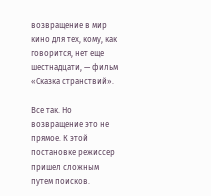возвращение в мир кино для тех, кому, как говорится, нет еще шестнадцати, — фильм «Сказка странствий».

Все так. Но возвращение это не прямое. К этой постановке режиссер пришел сложным путем поисков.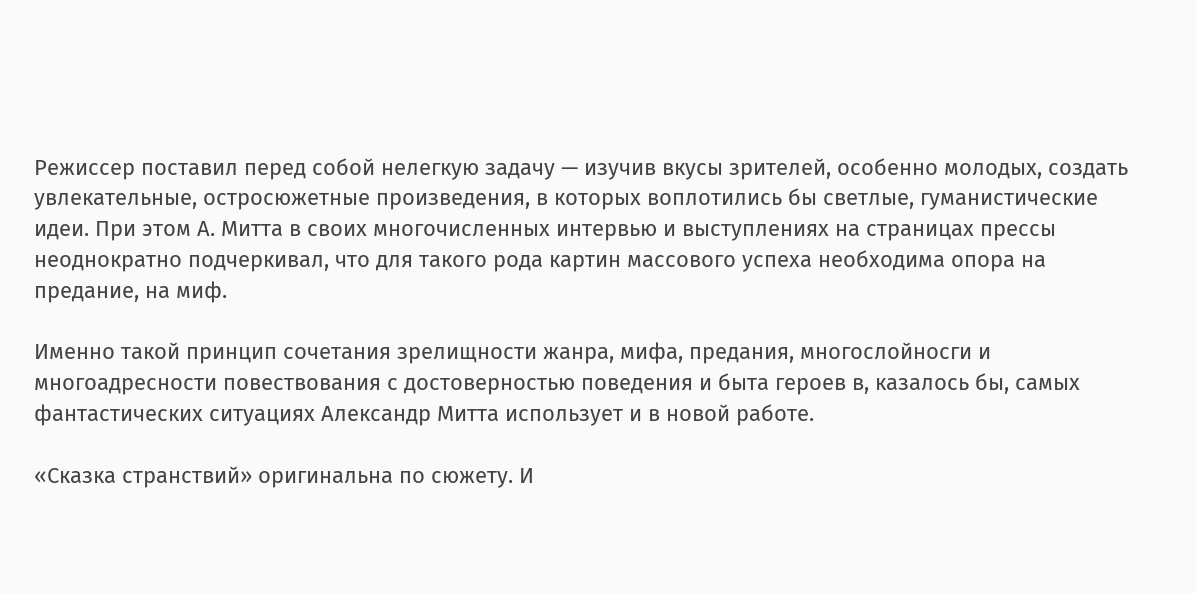Режиссер поставил перед собой нелегкую задачу — изучив вкусы зрителей, особенно молодых, создать увлекательные, остросюжетные произведения, в которых воплотились бы светлые, гуманистические идеи. При этом А. Митта в своих многочисленных интервью и выступлениях на страницах прессы неоднократно подчеркивал, что для такого рода картин массового успеха необходима опора на предание, на миф.

Именно такой принцип сочетания зрелищности жанра, мифа, предания, многослойносги и многоадресности повествования с достоверностью поведения и быта героев в, казалось бы, самых фантастических ситуациях Александр Митта использует и в новой работе.

«Сказка странствий» оригинальна по сюжету. И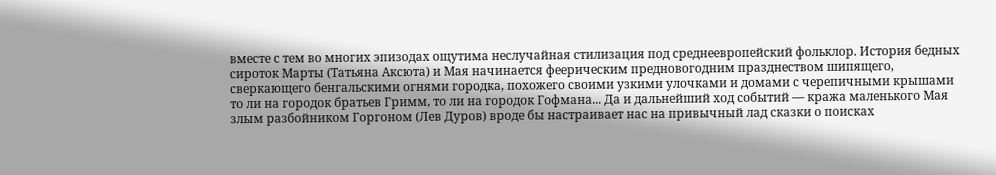вместе с тем во многих эпизодах ощутима неслучайная стилизация под среднеевропейский фольклор. История бедных сироток Марты (Татьяна Аксюта) и Мая начинается феерическим предновогодним празднеством шипящего, сверкающего бенгальскими огнями городка, похожего своими узкими улочками и домами с черепичными крышами то ли на городок братьев Гримм, то ли на городок Гофмана... Да и дальнейший ход событий — кража маленького Мая злым разбойником Горгоном (Лев Дуров) вроде бы настраивает нас на привычный лад сказки о поисках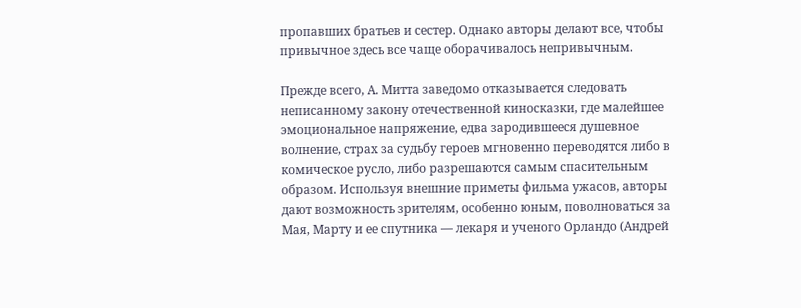пропавших братьев и сестер. Однако авторы делают все, чтобы привычное здесь все чаще оборачивалось непривычным.

Прежде всего, А. Митта заведомо отказывается следовать неписанному закону отечественной киносказки, где малейшее эмоциональное напряжение, едва зародившееся душевное волнение, страх за судьбу героев мгновенно переводятся либо в комическое русло, либо разрешаются самым спасительным образом. Используя внешние приметы фильма ужасов, авторы дают возможность зрителям, особенно юным, поволноваться за Мая, Марту и ее спутника — лекаря и ученого Орландо (Андрей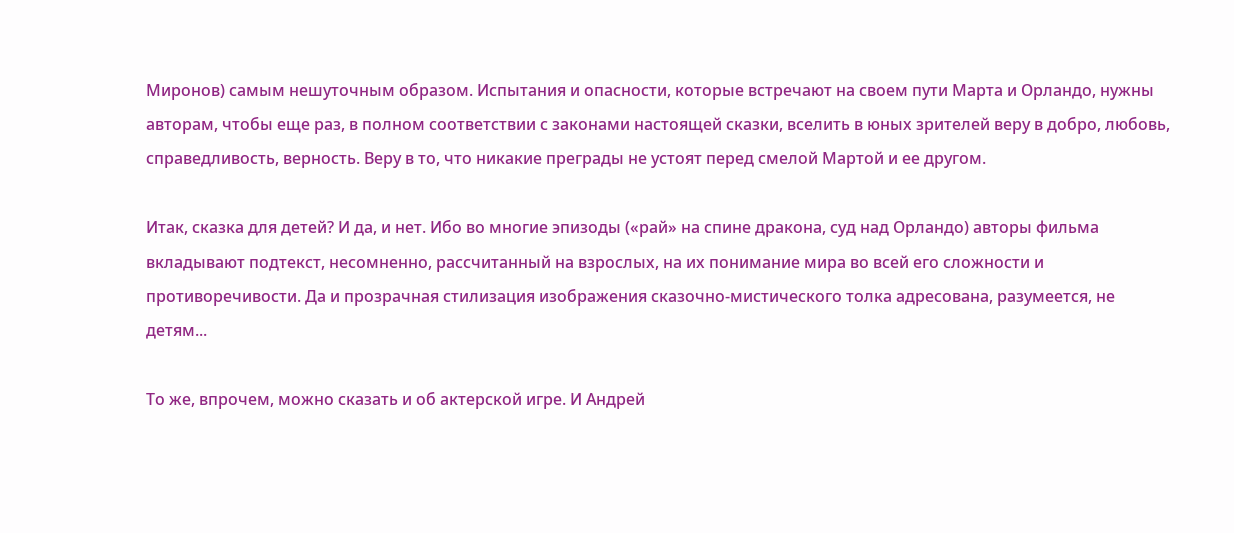Миронов) самым нешуточным образом. Испытания и опасности, которые встречают на своем пути Марта и Орландо, нужны авторам, чтобы еще раз, в полном соответствии с законами настоящей сказки, вселить в юных зрителей веру в добро, любовь, справедливость, верность. Веру в то, что никакие преграды не устоят перед смелой Мартой и ее другом.

Итак, сказка для детей? И да, и нет. Ибо во многие эпизоды («рай» на спине дракона, суд над Орландо) авторы фильма вкладывают подтекст, несомненно, рассчитанный на взрослых, на их понимание мира во всей его сложности и противоречивости. Да и прозрачная стилизация изображения сказочно-мистического толка адресована, разумеется, не детям...

То же, впрочем, можно сказать и об актерской игре. И Андрей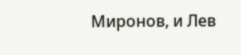Миронов, и Лев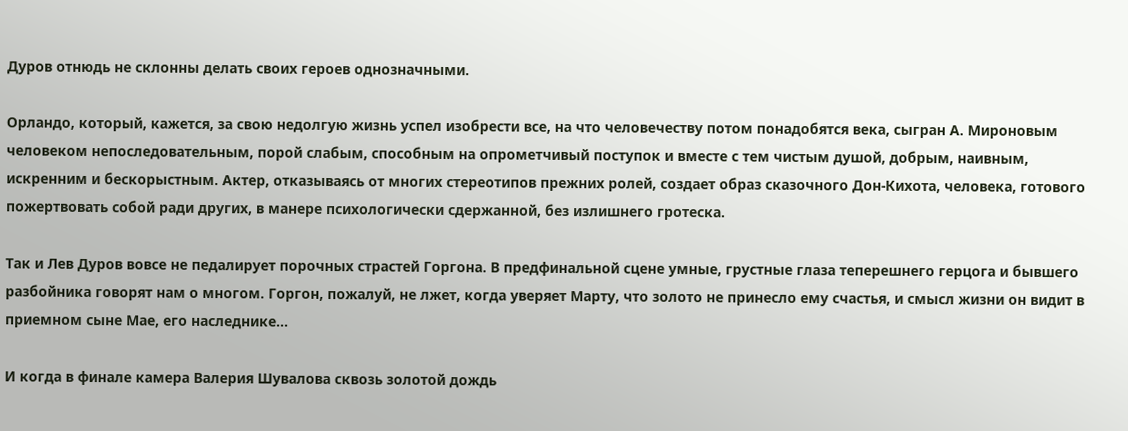Дуров отнюдь не склонны делать своих героев однозначными.

Орландо, который, кажется, за свою недолгую жизнь успел изобрести все, на что человечеству потом понадобятся века, сыгран А. Мироновым человеком непоследовательным, порой слабым, способным на опрометчивый поступок и вместе с тем чистым душой, добрым, наивным, искренним и бескорыстным. Актер, отказываясь от многих стереотипов прежних ролей, создает образ сказочного Дон-Кихота, человека, готового пожертвовать собой ради других, в манере психологически сдержанной, без излишнего гротеска.

Так и Лев Дуров вовсе не педалирует порочных страстей Горгона. В предфинальной сцене умные, грустные глаза теперешнего герцога и бывшего разбойника говорят нам о многом. Горгон, пожалуй, не лжет, когда уверяет Марту, что золото не принесло ему счастья, и смысл жизни он видит в приемном сыне Мае, его наследнике...

И когда в финале камера Валерия Шувалова сквозь золотой дождь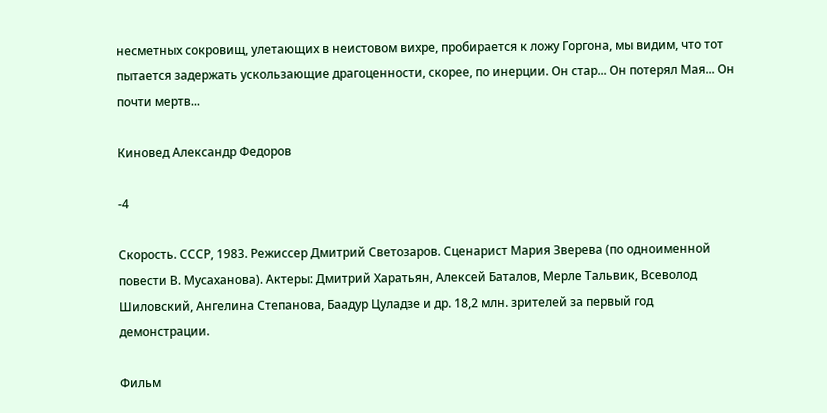несметных сокровищ, улетающих в неистовом вихре, пробирается к ложу Горгона, мы видим, что тот пытается задержать ускользающие драгоценности, скорее, по инерции. Он стар... Он потерял Мая... Он почти мертв...

Киновед Александр Федоров

-4

Скорость. СССР, 1983. Режиссер Дмитрий Светозаров. Сценарист Мария Зверева (по одноименной повести В. Мусаханова). Актеры: Дмитрий Харатьян, Алексей Баталов, Мерле Тальвик, Всеволод Шиловский, Ангелина Степанова, Баадур Цуладзе и др. 18,2 млн. зрителей за первый год демонстрации.

Фильм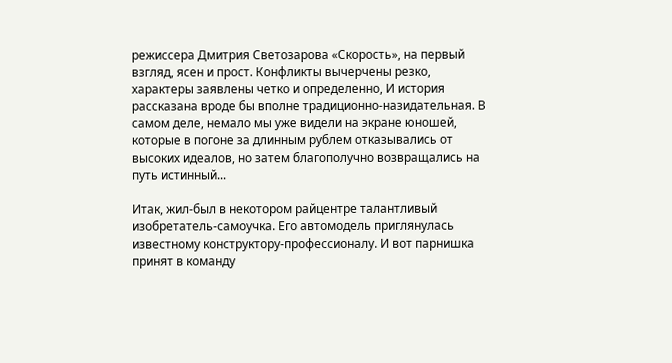режиссера Дмитрия Светозарова «Скорость», на первый взгляд, ясен и прост. Конфликты вычерчены резко, характеры заявлены четко и определенно, И история рассказана вроде бы вполне традиционно-назидательная. В самом деле, немало мы уже видели на экране юношей, которые в погоне за длинным рублем отказывались от высоких идеалов, но затем благополучно возвращались на путь истинный...

Итак, жил-был в некотором райцентре талантливый изобретатель-самоучка. Его автомодель приглянулась известному конструктору-профессионалу. И вот парнишка принят в команду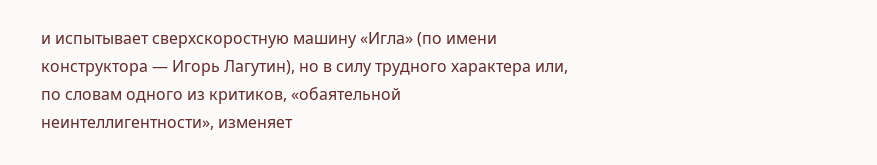и испытывает сверхскоростную машину «Игла» (по имени конструктора — Игорь Лагутин), но в силу трудного характера или, по словам одного из критиков, «обаятельной неинтеллигентности», изменяет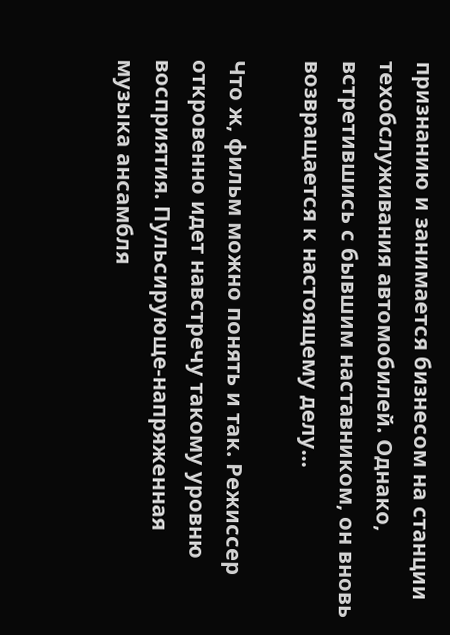признанию и занимается бизнесом на станции техобслуживания автомобилей. Однако, встретившись с бывшим наставником, он вновь возвращается к настоящему делу...

Что ж, фильм можно понять и так. Режиссер откровенно идет навстречу такому уровню восприятия. Пульсирующе-напряженная музыка ансамбля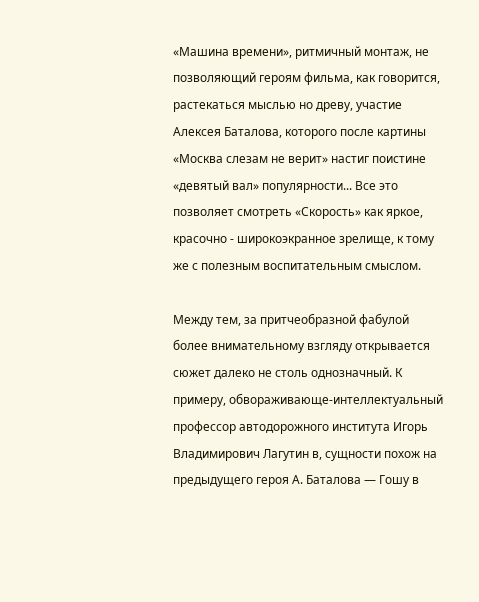«Машина времени», ритмичный монтаж, не позволяющий героям фильма, как говорится, растекаться мыслью но древу, участие Алексея Баталова, которого после картины «Москва слезам не верит» настиг поистине «девятый вал» популярности... Все это позволяет смотреть «Скорость» как яркое, красочно - широкоэкранное зрелище, к тому же с полезным воспитательным смыслом.

Между тем, за притчеобразной фабулой более внимательному взгляду открывается сюжет далеко не столь однозначный. К примеру, обвораживающе-интеллектуальный профессор автодорожного института Игорь Владимирович Лагутин в, сущности похож на предыдущего героя А. Баталова — Гошу в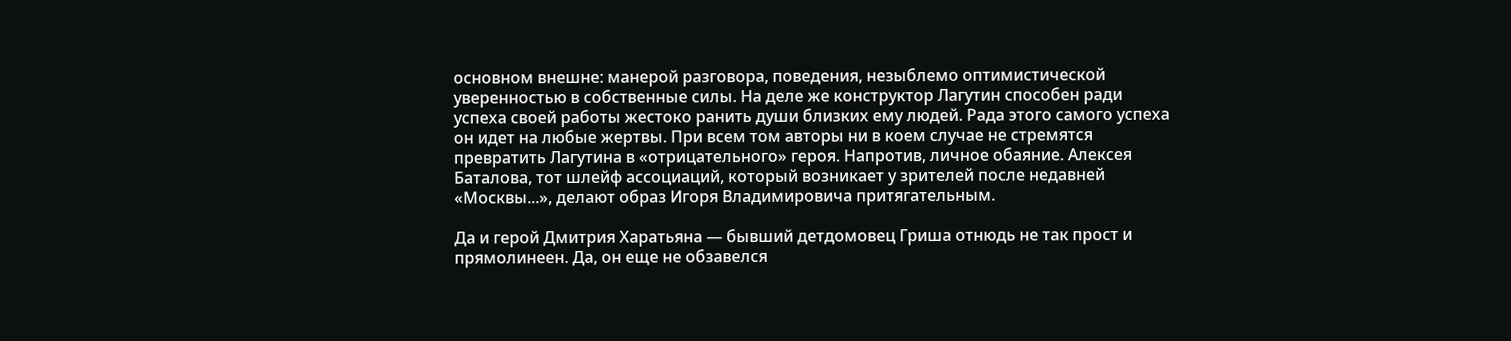основном внешне: манерой разговора, поведения, незыблемо оптимистической уверенностью в собственные силы. На деле же конструктор Лагутин способен ради успеха своей работы жестоко ранить души близких ему людей. Рада этого самого успеха он идет на любые жертвы. При всем том авторы ни в коем случае не стремятся превратить Лагутина в «отрицательного» героя. Напротив, личное обаяние. Алексея Баталова, тот шлейф ассоциаций, который возникает у зрителей после недавней «Москвы...», делают образ Игоря Владимировича притягательным.

Да и герой Дмитрия Харатьяна — бывший детдомовец Гриша отнюдь не так прост и прямолинеен. Да, он еще не обзавелся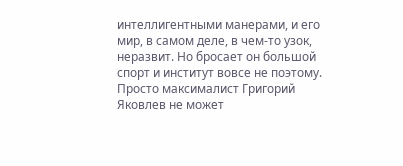интеллигентными манерами, и его мир, в самом деле, в чем-то узок, неразвит. Но бросает он большой спорт и институт вовсе не поэтому. Просто максималист Григорий Яковлев не может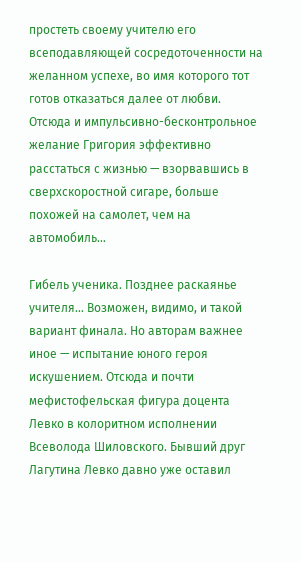простеть своему учителю его всеподавляющей сосредоточенности на желанном успехе, во имя которого тот готов отказаться далее от любви. Отсюда и импульсивно-бесконтрольное желание Григория эффективно расстаться с жизнью — взорвавшись в сверхскоростной сигаре, больше похожей на самолет, чем на автомобиль…

Гибель ученика. Позднее раскаянье учителя... Возможен, видимо, и такой вариант финала. Но авторам важнее иное — испытание юного героя искушением. Отсюда и почти мефистофельская фигура доцента Левко в колоритном исполнении Всеволода Шиловского. Бывший друг Лагутина Левко давно уже оставил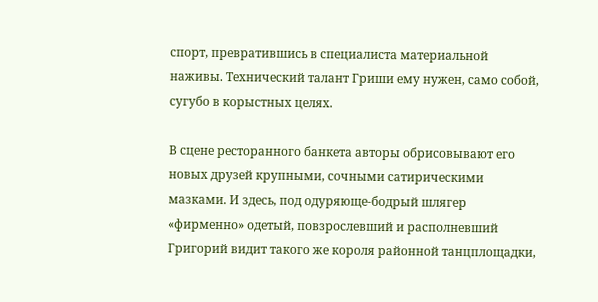спорт, превратившись в специалиста материальной наживы. Технический талант Гриши ему нужен, само собой, сугубо в корыстных целях.

В сцене ресторанного банкета авторы обрисовывают его новых друзей крупными, сочными сатирическими мазками. И здесь, под одуряюще-бодрый шлягер «фирменно» одетый, повзрослевший и располневший Григорий видит такого же короля районной танцплощадки,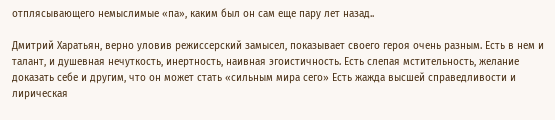отплясывающего немыслимые «па», каким был он сам еще пару лет назад..

Дмитрий Харатьян, верно уловив режиссерский замысел, показывает своего героя очень разным. Есть в нем и талант, и душевная нечуткость, инертность, наивная эгоистичность. Есть слепая мстительность, желание доказать себе и другим, что он может стать «сильным мира сего» Есть жажда высшей справедливости и лирическая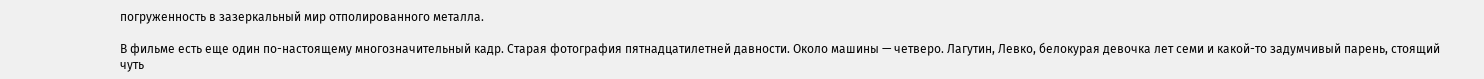погруженность в зазеркальный мир отполированного металла.

В фильме есть еще один по-настоящему многозначительный кадр. Старая фотография пятнадцатилетней давности. Около машины — четверо. Лагутин, Левко, белокурая девочка лет семи и какой-то задумчивый парень, стоящий чуть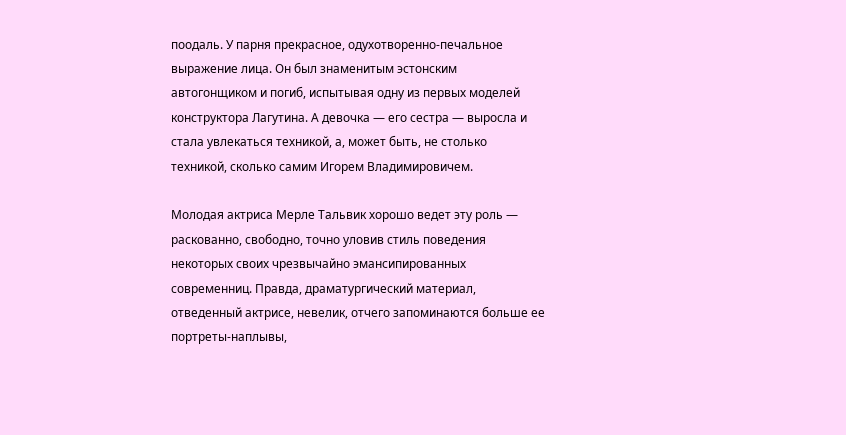поодаль. У парня прекрасное, одухотворенно-печальное выражение лица. Он был знаменитым эстонским автогонщиком и погиб, испытывая одну из первых моделей конструктора Лагутина. А девочка — его сестра — выросла и стала увлекаться техникой, а, может быть, не столько техникой, сколько самим Игорем Владимировичем.

Молодая актриса Мерле Тальвик хорошо ведет эту роль — раскованно, свободно, точно уловив стиль поведения некоторых своих чрезвычайно эмансипированных современниц. Правда, драматургический материал, отведенный актрисе, невелик, отчего запоминаются больше ее портреты-наплывы,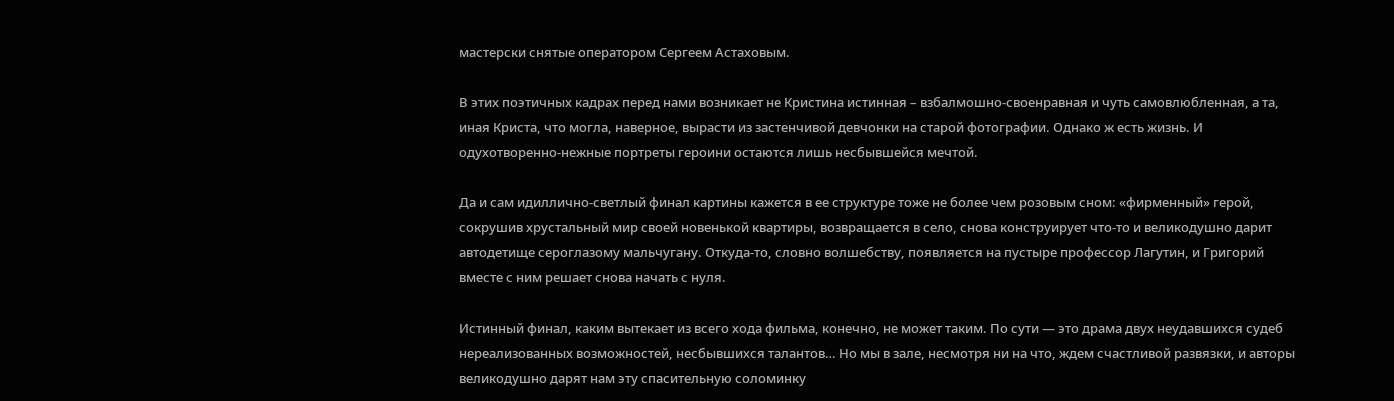мастерски снятые оператором Сергеем Астаховым.

В этих поэтичных кадрах перед нами возникает не Кристина истинная – взбалмошно-своенравная и чуть самовлюбленная, а та, иная Криста, что могла, наверное, вырасти из застенчивой девчонки на старой фотографии. Однако ж есть жизнь. И одухотворенно-нежные портреты героини остаются лишь несбывшейся мечтой.

Да и сам идиллично-светлый финал картины кажется в ее структуре тоже не более чем розовым сном: «фирменный» герой, сокрушив хрустальный мир своей новенькой квартиры, возвращается в село, снова конструирует что-то и великодушно дарит автодетище сероглазому мальчугану. Откуда-то, словно волшебству, появляется на пустыре профессор Лагутин, и Григорий вместе с ним peшает снова начать с нуля.

Истинный финал, каким вытекает из всего хода фильма, конечно, не может таким. По сути — это драма двух неудавшихся судеб нереализованных возможностей, несбывшихся талантов… Но мы в зале, несмотря ни на что, ждем счастливой развязки, и авторы великодушно дарят нам эту спасительную соломинку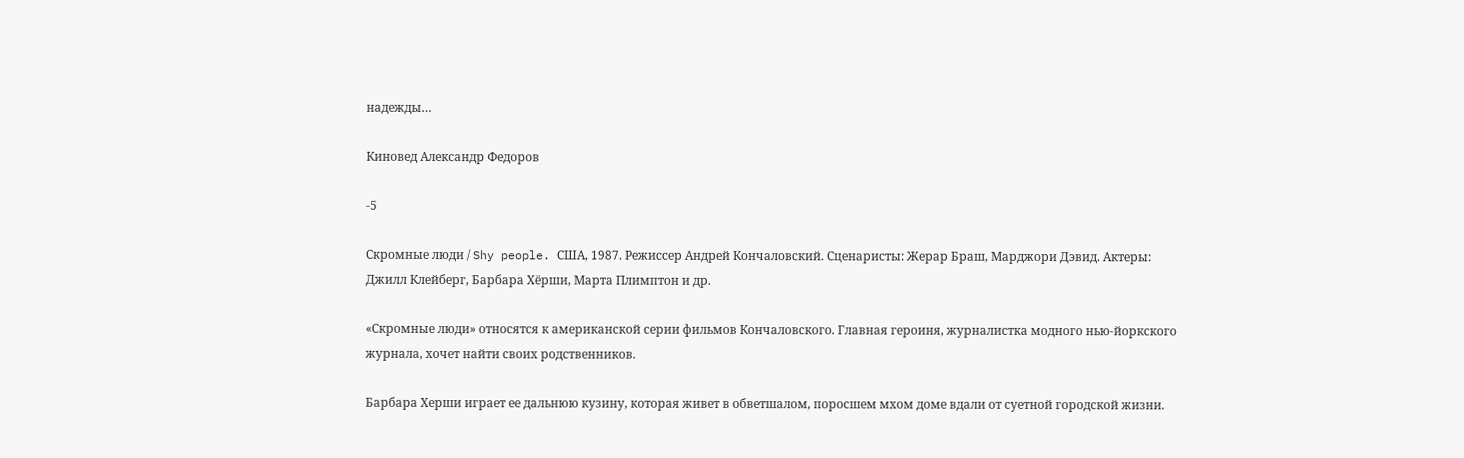надежды…

Киновед Александр Федоров

-5

Скромные люди / Shy people. США, 1987. Режиссер Андрей Кончаловский. Сценаристы: Жерар Браш, Марджори Дэвид. Актеры: Джилл Клейберг, Барбара Хёрши, Марта Плимптон и др.

«Скромные люди» относятся к американской серии фильмов Кончаловского. Главная героиня, журналистка модного нью-йоркского журнала, хочет найти своих родственников.

Барбара Херши играет ее дальнюю кузину, которая живет в обветшалом, поросшем мхом доме вдали от суетной городской жизни.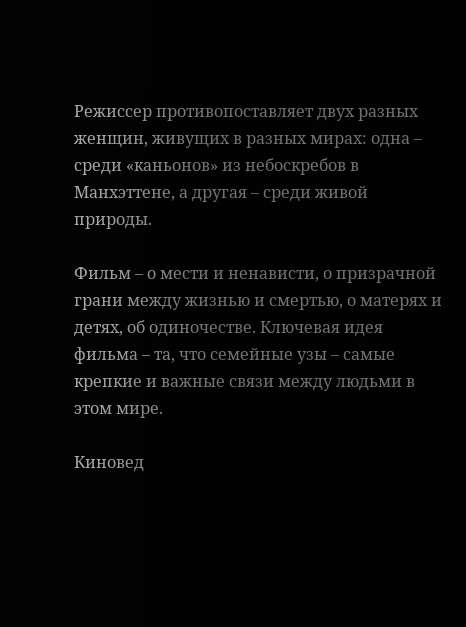Режиссер противопоставляет двух разных женщин, живущих в разных мирах: одна – среди «каньонов» из небоскребов в Манхэттене, а другая – среди живой природы.

Фильм – о мести и ненависти, о призрачной грани между жизнью и смертью, о матерях и детях, об одиночестве. Ключевая идея фильма – та, что семейные узы – самые крепкие и важные связи между людьми в этом мире.

Киновед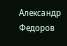Александр Федоров